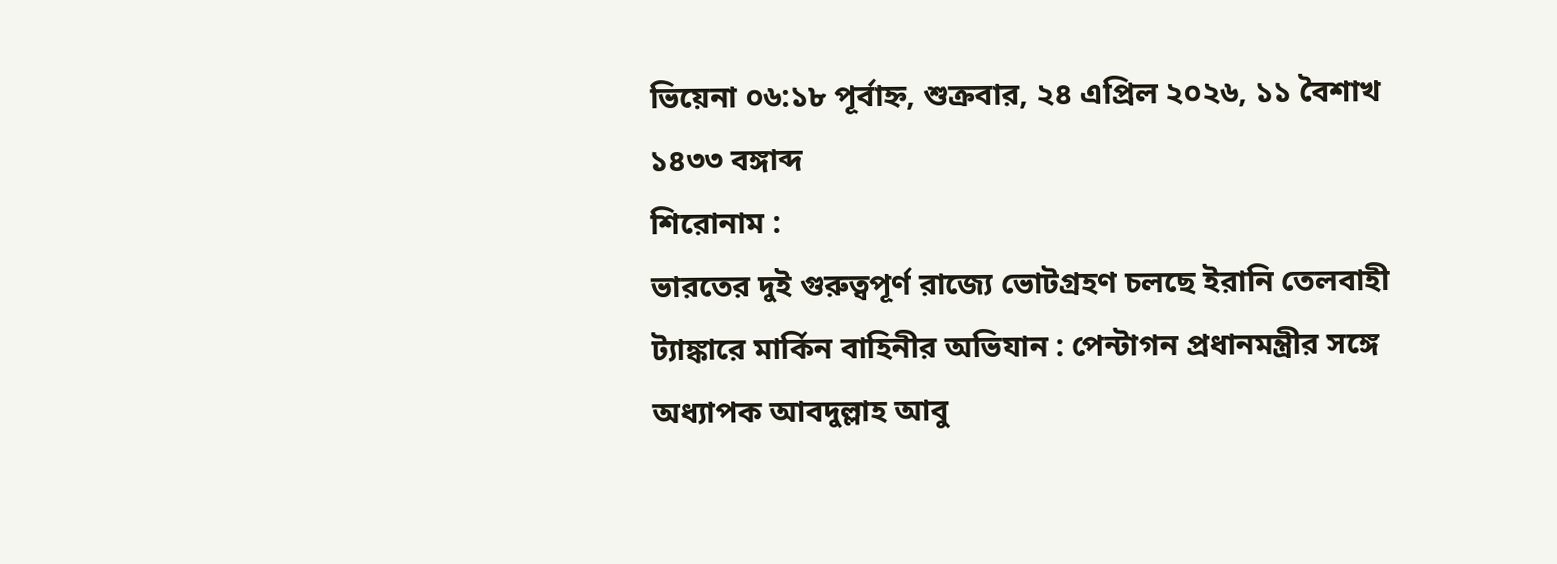ভিয়েনা ০৬:১৮ পূর্বাহ্ন, শুক্রবার, ২৪ এপ্রিল ২০২৬, ১১ বৈশাখ ১৪৩৩ বঙ্গাব্দ
শিরোনাম :
ভারতের দুই গুরুত্বপূর্ণ রাজ্যে ভোটগ্রহণ চলছে ইরানি তেলবাহী ট্যাঙ্কারে মার্কিন বাহিনীর অভিযান : পেন্টাগন প্রধানমন্ত্রীর সঙ্গে অধ্যাপক আবদুল্লাহ আবু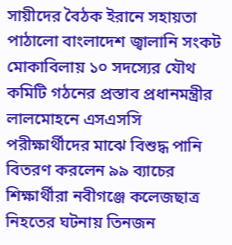সায়ীদের বৈঠক ইরানে সহায়তা পাঠালো বাংলাদেশ জ্বালানি সংকট মোকাবিলায় ১০ সদস্যের যৌথ কমিটি গঠনের প্রস্তাব প্রধানমন্ত্রীর লালমোহনে এসএসসি পরীক্ষার্থীদের মাঝে বিশুদ্ধ পানি বিতরণ করলেন ৯৯ ব্যাচের শিক্ষার্থীরা নবীগঞ্জে কলেজছাত্র নিহতের ঘটনায় তিনজন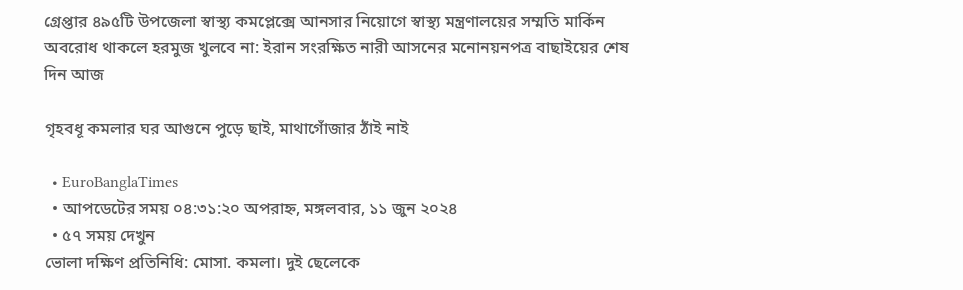গ্রেপ্তার ৪৯৫টি উপজেলা স্বাস্থ্য কমপ্লেক্সে আনসার নিয়োগে স্বাস্থ্য মন্ত্রণালয়ের সম্মতি মার্কিন অবরোধ থাকলে হরমুজ খুলবে না: ইরান সংরক্ষিত নারী আসনের মনোনয়নপত্র বাছাইয়ের শেষ দিন আজ

গৃহবধূ কমলার ঘর আগুনে পুড়ে ছাই, মাথাগোঁজার ঠাঁই নাই

  • EuroBanglaTimes
  • আপডেটের সময় ০৪:৩১:২০ অপরাহ্ন, মঙ্গলবার, ১১ জুন ২০২৪
  • ৫৭ সময় দেখুন
ভোলা দক্ষিণ প্রতিনিধি: মোসা. কমলা। দুই ছেলেকে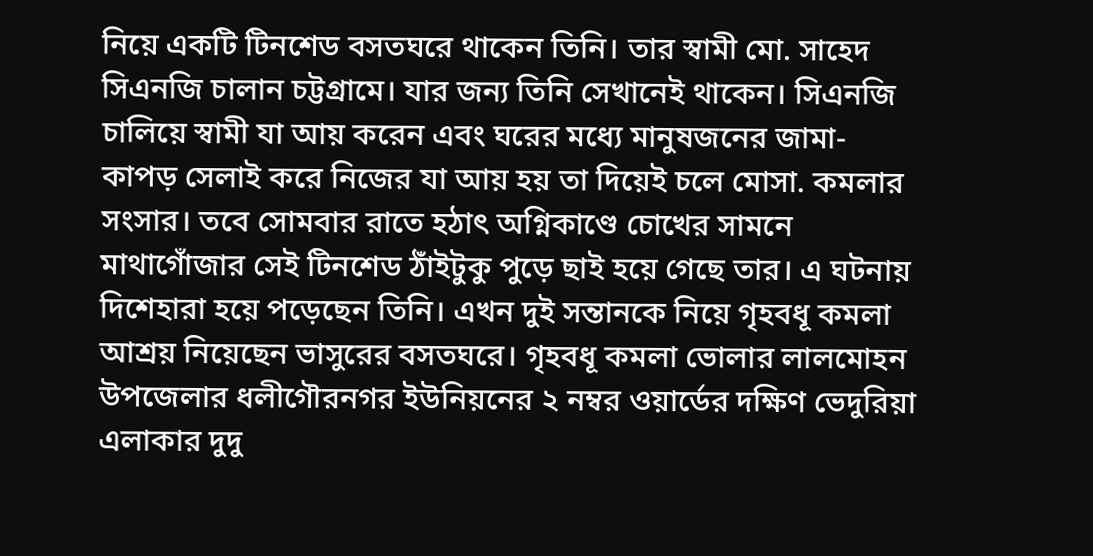নিয়ে একটি টিনশেড বসতঘরে থাকেন তিনি। তার স্বামী মো. সাহেদ সিএনজি চালান চট্টগ্রামে। যার জন্য তিনি সেখানেই থাকেন। সিএনজি চালিয়ে স্বামী যা আয় করেন এবং ঘরের মধ্যে মানুষজনের জামা-কাপড় সেলাই করে নিজের যা আয় হয় তা দিয়েই চলে মোসা. কমলার সংসার। তবে সোমবার রাতে হঠাৎ অগ্নিকাণ্ডে চোখের সামনে মাথাগোঁজার সেই টিনশেড ঠাঁইটুকু পুড়ে ছাই হয়ে গেছে তার। এ ঘটনায় দিশেহারা হয়ে পড়েছেন তিনি। এখন দুই সন্তানকে নিয়ে গৃহবধূ কমলা আশ্রয় নিয়েছেন ভাসুরের বসতঘরে। গৃহবধূ কমলা ভোলার লালমোহন উপজেলার ধলীগৌরনগর ইউনিয়নের ২ নম্বর ওয়ার্ডের দক্ষিণ ভেদুরিয়া এলাকার দুদু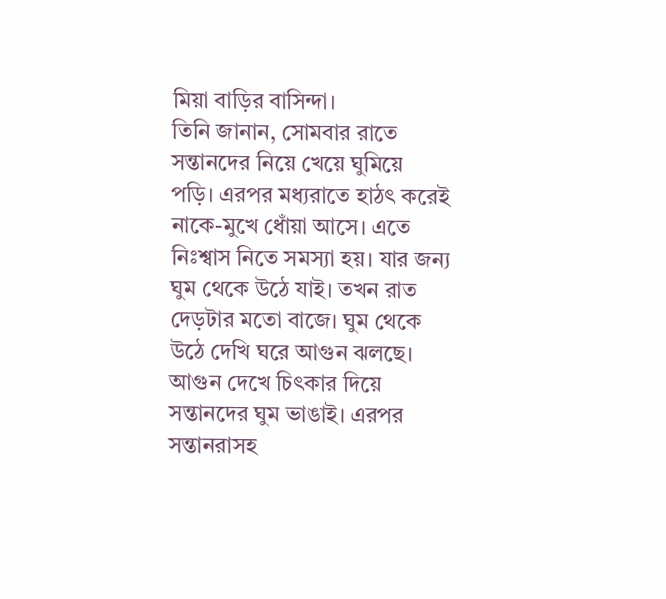মিয়া বাড়ির বাসিন্দা।
তিনি জানান, সোমবার রাতে সন্তানদের নিয়ে খেয়ে ঘুমিয়ে পড়ি। এরপর মধ্যরাতে হাঠৎ করেই নাকে-মুখে ধোঁয়া আসে। এতে নিঃশ্বাস নিতে সমস্যা হয়। যার জন্য ঘুম থেকে উঠে যাই। তখন রাত দেড়টার মতো বাজে। ঘুম থেকে উঠে দেখি ঘরে আগুন ঝলছে। আগুন দেখে চিৎকার দিয়ে সন্তানদের ঘুম ভাঙাই। এরপর সন্তানরাসহ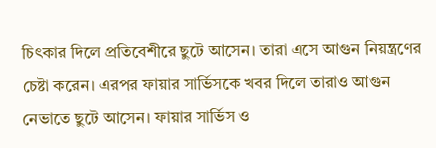চিৎকার দিলে প্রতিবেশীরে ছুটে আসেন। তারা এসে আগুন নিয়ন্ত্রণের চেষ্টা করেন। এরপর ফায়ার সার্ভিসকে খবর দিলে তারাও আগুন নেভাতে ছুটে আসেন। ফায়ার সার্ভিস ও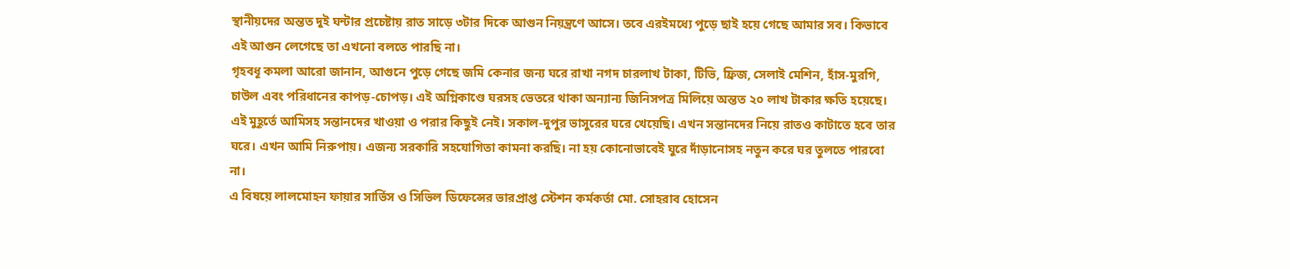স্থানীয়দের অন্তত দুই ঘন্টার প্রচেষ্টায় রাত সাড়ে ৩টার দিকে আগুন নিয়ন্ত্রণে আসে। তবে এরইমধ্যে পুড়ে ছাই হয়ে গেছে আমার সব। কিভাবে এই আগুন লেগেছে তা এখনো বলতে পারছি না।
গৃহবধূ কমলা আরো জানান, আগুনে পুড়ে গেছে জমি কেনার জন্য ঘরে রাখা নগদ চারলাখ টাকা, টিভি, ফ্রিজ, সেলাই মেশিন, হাঁস-মুরগি, চাউল এবং পরিধানের কাপড়-চোপড়। এই অগ্নিকাণ্ডে ঘরসহ ভেতরে থাকা অন্যান্য জিনিসপত্র মিলিয়ে অন্তত ২০ লাখ টাকার ক্ষতি হয়েছে। এই মুহূর্তে আমিসহ সন্তানদের খাওয়া ও পরার কিছুই নেই। সকাল-দুপুর ভাসুরের ঘরে খেয়েছি। এখন সন্তানদের নিয়ে রাতও কাটাতে হবে তার ঘরে। এখন আমি নিরুপায়। এজন্য সরকারি সহযোগিতা কামনা করছি। না হয় কোনোভাবেই ঘুরে দাঁড়ানোসহ নতুন করে ঘর তুলতে পারবো না।
এ বিষয়ে লালমোহন ফায়ার সার্ভিস ও সিভিল ডিফেন্সের ভারপ্রাপ্ত স্টেশন কর্মকর্তা মো. সোহরাব হোসেন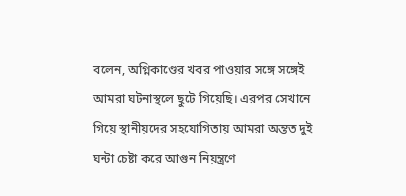বলেন, অগ্নিকাণ্ডের খবর পাওয়ার সঙ্গে সঙ্গেই আমরা ঘটনাস্থলে ছুটে গিয়েছি। এরপর সেখানে গিয়ে স্থানীয়দের সহযোগিতায় আমরা অন্তত দুই ঘন্টা চেষ্টা করে আগুন নিয়ন্ত্রণে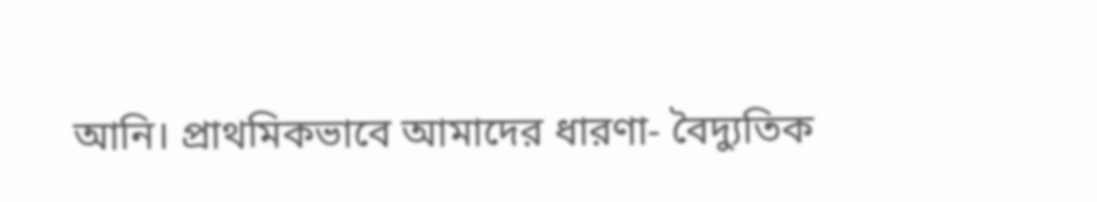আনি। প্রাথমিকভাবে আমাদের ধারণা- বৈদ্যুতিক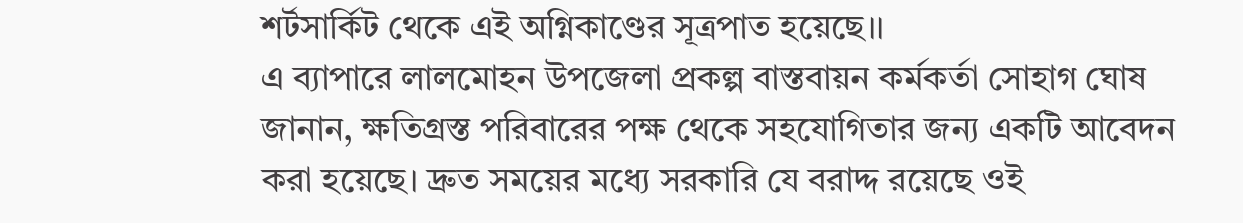শর্টসার্কিট থেকে এই অগ্নিকাণ্ডের সূত্রপাত হয়েছে।।
এ ব্যাপারে লালমোহন উপজেলা প্রকল্প বাস্তবায়ন কর্মকর্তা সোহাগ ঘোষ জানান, ক্ষতিগ্রস্ত পরিবারের পক্ষ থেকে সহযোগিতার জন্য একটি আবেদন করা হয়েছে। দ্রুত সময়ের মধ্যে সরকারি যে বরাদ্দ রয়েছে ওই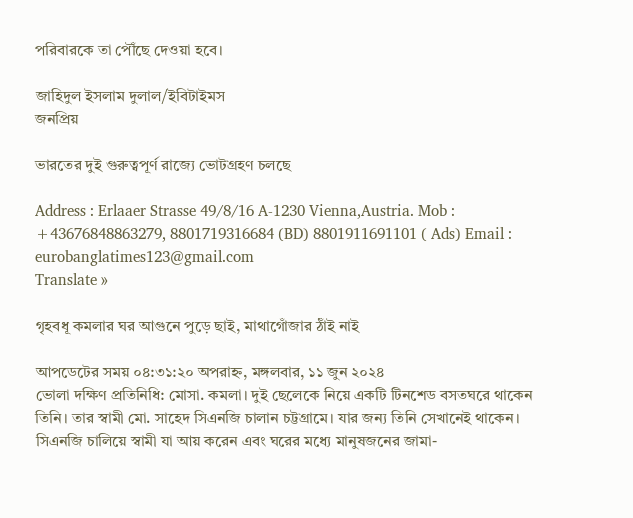পরিবারকে তা পৌঁছে দেওয়া হবে।

জাহিদুল ইসলাম দুলাল/ইবিটাইমস
জনপ্রিয়

ভারতের দুই গুরুত্বপূর্ণ রাজ্যে ভোটগ্রহণ চলছে

Address : Erlaaer Strasse 49/8/16 A-1230 Vienna,Austria. Mob : +43676848863279, 8801719316684 (BD) 8801911691101 ( Ads) Email : eurobanglatimes123@gmail.com
Translate »

গৃহবধূ কমলার ঘর আগুনে পুড়ে ছাই, মাথাগোঁজার ঠাঁই নাই

আপডেটের সময় ০৪:৩১:২০ অপরাহ্ন, মঙ্গলবার, ১১ জুন ২০২৪
ভোলা দক্ষিণ প্রতিনিধি: মোসা. কমলা। দুই ছেলেকে নিয়ে একটি টিনশেড বসতঘরে থাকেন তিনি। তার স্বামী মো. সাহেদ সিএনজি চালান চট্টগ্রামে। যার জন্য তিনি সেখানেই থাকেন। সিএনজি চালিয়ে স্বামী যা আয় করেন এবং ঘরের মধ্যে মানুষজনের জামা-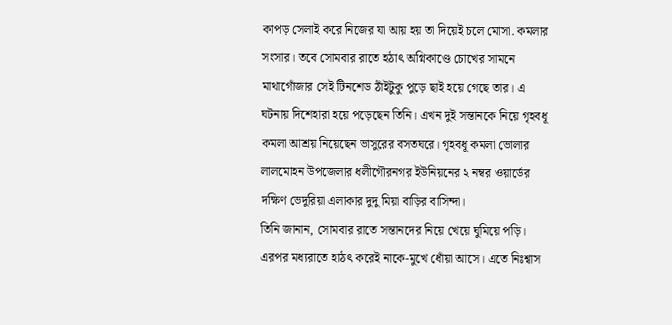কাপড় সেলাই করে নিজের যা আয় হয় তা দিয়েই চলে মোসা. কমলার সংসার। তবে সোমবার রাতে হঠাৎ অগ্নিকাণ্ডে চোখের সামনে মাথাগোঁজার সেই টিনশেড ঠাঁইটুকু পুড়ে ছাই হয়ে গেছে তার। এ ঘটনায় দিশেহারা হয়ে পড়েছেন তিনি। এখন দুই সন্তানকে নিয়ে গৃহবধূ কমলা আশ্রয় নিয়েছেন ভাসুরের বসতঘরে। গৃহবধূ কমলা ভোলার লালমোহন উপজেলার ধলীগৌরনগর ইউনিয়নের ২ নম্বর ওয়ার্ডের দক্ষিণ ভেদুরিয়া এলাকার দুদু মিয়া বাড়ির বাসিন্দা।
তিনি জানান, সোমবার রাতে সন্তানদের নিয়ে খেয়ে ঘুমিয়ে পড়ি। এরপর মধ্যরাতে হাঠৎ করেই নাকে-মুখে ধোঁয়া আসে। এতে নিঃশ্বাস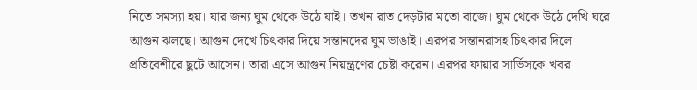নিতে সমস্যা হয়। যার জন্য ঘুম থেকে উঠে যাই। তখন রাত দেড়টার মতো বাজে। ঘুম থেকে উঠে দেখি ঘরে আগুন ঝলছে। আগুন দেখে চিৎকার দিয়ে সন্তানদের ঘুম ভাঙাই। এরপর সন্তানরাসহ চিৎকার দিলে প্রতিবেশীরে ছুটে আসেন। তারা এসে আগুন নিয়ন্ত্রণের চেষ্টা করেন। এরপর ফায়ার সার্ভিসকে খবর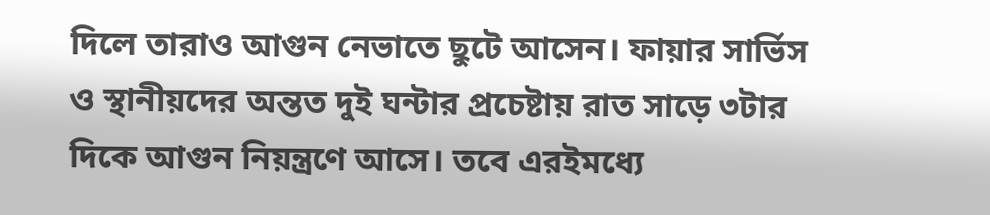দিলে তারাও আগুন নেভাতে ছুটে আসেন। ফায়ার সার্ভিস ও স্থানীয়দের অন্তত দুই ঘন্টার প্রচেষ্টায় রাত সাড়ে ৩টার দিকে আগুন নিয়ন্ত্রণে আসে। তবে এরইমধ্যে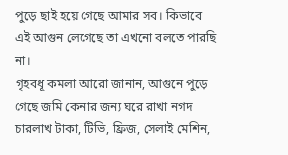পুড়ে ছাই হয়ে গেছে আমার সব। কিভাবে এই আগুন লেগেছে তা এখনো বলতে পারছি না।
গৃহবধূ কমলা আরো জানান, আগুনে পুড়ে গেছে জমি কেনার জন্য ঘরে রাখা নগদ চারলাখ টাকা, টিভি, ফ্রিজ, সেলাই মেশিন,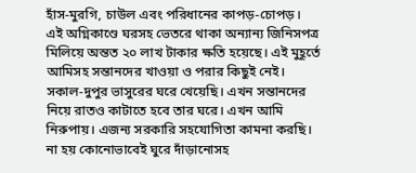হাঁস-মুরগি, চাউল এবং পরিধানের কাপড়-চোপড়। এই অগ্নিকাণ্ডে ঘরসহ ভেতরে থাকা অন্যান্য জিনিসপত্র মিলিয়ে অন্তত ২০ লাখ টাকার ক্ষতি হয়েছে। এই মুহূর্তে আমিসহ সন্তানদের খাওয়া ও পরার কিছুই নেই। সকাল-দুপুর ভাসুরের ঘরে খেয়েছি। এখন সন্তানদের নিয়ে রাতও কাটাতে হবে তার ঘরে। এখন আমি নিরুপায়। এজন্য সরকারি সহযোগিতা কামনা করছি। না হয় কোনোভাবেই ঘুরে দাঁড়ানোসহ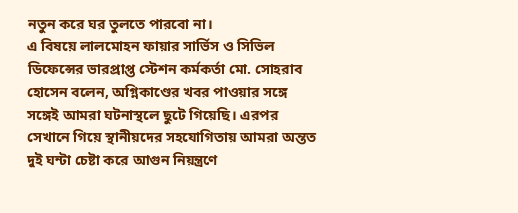নতুন করে ঘর তুলতে পারবো না।
এ বিষয়ে লালমোহন ফায়ার সার্ভিস ও সিভিল ডিফেন্সের ভারপ্রাপ্ত স্টেশন কর্মকর্তা মো. সোহরাব হোসেন বলেন, অগ্নিকাণ্ডের খবর পাওয়ার সঙ্গে সঙ্গেই আমরা ঘটনাস্থলে ছুটে গিয়েছি। এরপর সেখানে গিয়ে স্থানীয়দের সহযোগিতায় আমরা অন্তত দুই ঘন্টা চেষ্টা করে আগুন নিয়ন্ত্রণে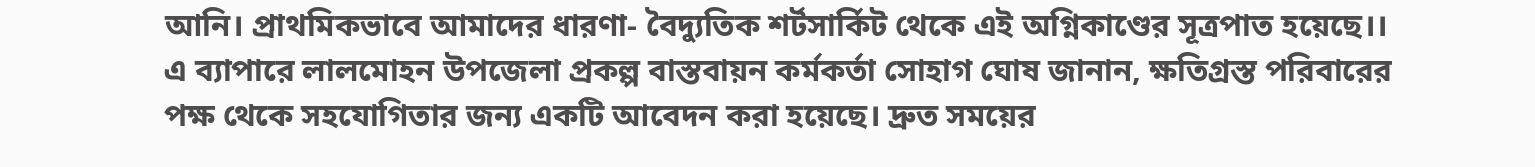আনি। প্রাথমিকভাবে আমাদের ধারণা- বৈদ্যুতিক শর্টসার্কিট থেকে এই অগ্নিকাণ্ডের সূত্রপাত হয়েছে।।
এ ব্যাপারে লালমোহন উপজেলা প্রকল্প বাস্তবায়ন কর্মকর্তা সোহাগ ঘোষ জানান, ক্ষতিগ্রস্ত পরিবারের পক্ষ থেকে সহযোগিতার জন্য একটি আবেদন করা হয়েছে। দ্রুত সময়ের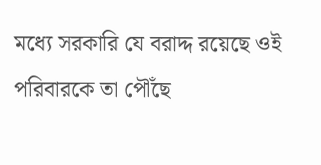মধ্যে সরকারি যে বরাদ্দ রয়েছে ওই পরিবারকে তা পৌঁছে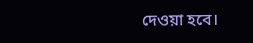দেওয়া হবে।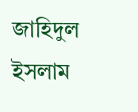জাহিদুল ইসলাম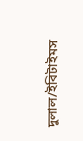দুলাল/ইবিটাইমস